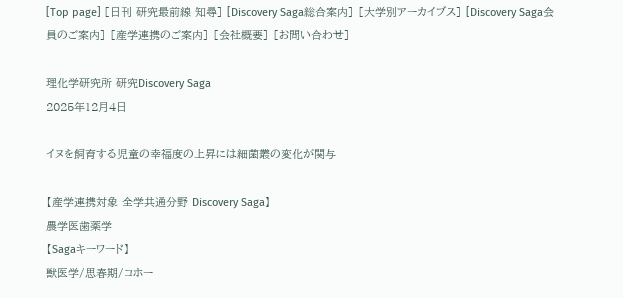[Top page] [日刊 研究最前線 知尋] [Discovery Saga総合案内] [大学別アーカイブス] [Discovery Saga会員のご案内] [産学連携のご案内] [会社概要] [お問い合わせ]

理化学研究所 研究Discovery Saga
2025年12月4日

イヌを飼育する児童の幸福度の上昇には細菌叢の変化が関与

【産学連携対象 全学共通分野 Discovery Saga】
農学医歯薬学
【Sagaキーワード】
獣医学/思春期/コホー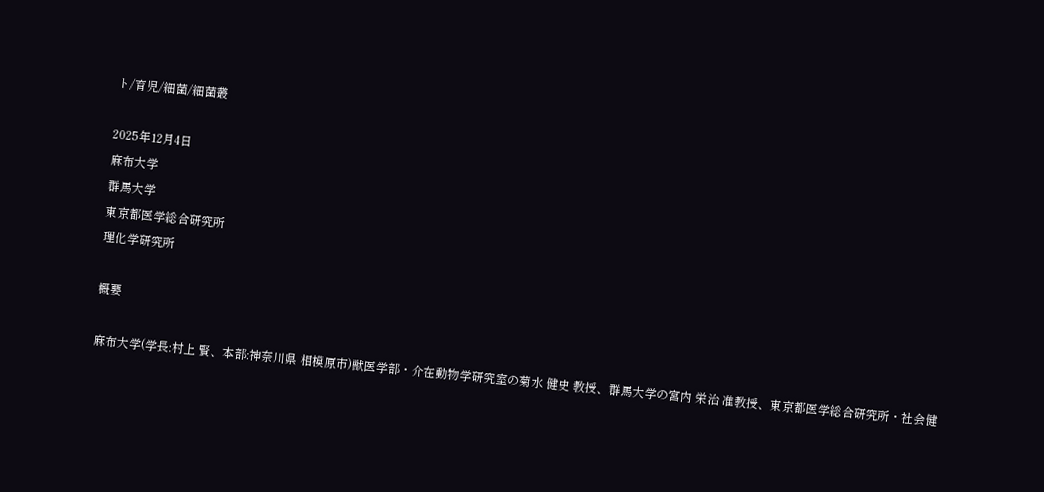ト/育児/細菌/細菌叢

2025年12月4日
麻布大学
群馬大学
東京都医学総合研究所
理化学研究所

概要

麻布大学(学長:村上 賢、本部:神奈川県 相模原市)獣医学部・介在動物学研究室の菊水 健史 教授、群馬大学の宮内 栄治 准教授、東京都医学総合研究所・社会健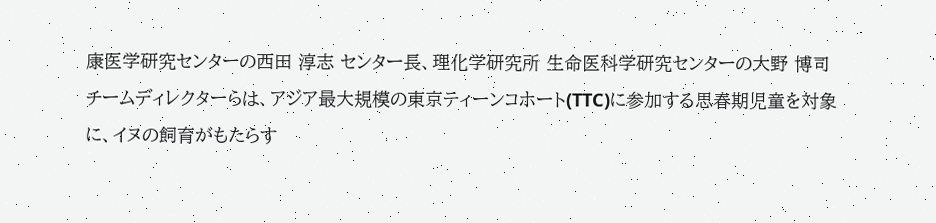康医学研究センターの西田 淳志 センター長、理化学研究所 生命医科学研究センターの大野 博司 チームディレクターらは、アジア最大規模の東京ティーンコホート(TTC)に参加する思春期児童を対象に、イヌの飼育がもたらす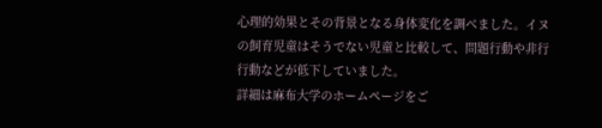心理的効果とその背景となる身体変化を調べました。イヌの飼育児童はそうでない児童と比較して、問題行動や非行行動などが低下していました。
詳細は麻布大学のホームページをご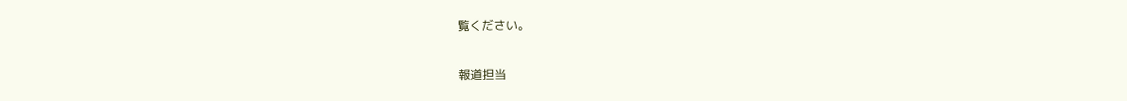覧ください。

報道担当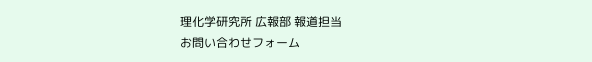理化学研究所 広報部 報道担当
お問い合わせフォーム